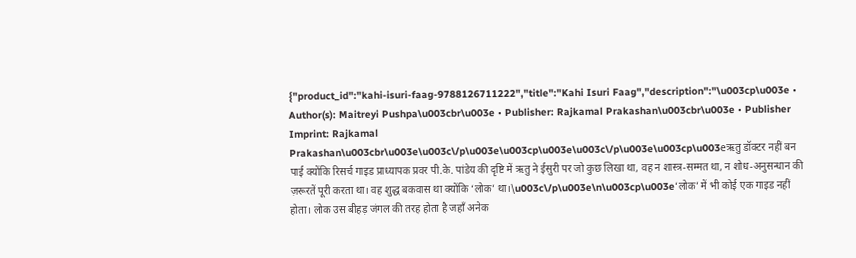{"product_id":"kahi-isuri-faag-9788126711222","title":"Kahi Isuri Faag","description":"\u003cp\u003e • Author(s): Maitreyi Pushpa\u003cbr\u003e • Publisher: Rajkamal Prakashan\u003cbr\u003e • Publisher Imprint: Rajkamal Prakashan\u003cbr\u003e\u003c\/p\u003e\u003cp\u003e\u003c\/p\u003e\u003cp\u003eऋतु डॉक्टर नहीं बन पाई क्योंकि रिसर्च गाइड प्राध्यापक प्रवर पी.के. पांडेय की दृष्टि में ऋतु ने ईसुरी पर जो कुछ लिखा था, वह न शास्त्र-सम्मत था, न शोध-अनुसन्धान की ज़रूरतें पूरी करता था। वह शुद्ध बकवास था क्योंकि ‘लोक’ था।\u003c\/p\u003e\n\u003cp\u003e‘लोक’ में भी कोई एक गाइड नहीं होता। लोक उस बीहड़ जंगल की तरह होता है जहाँ अनेक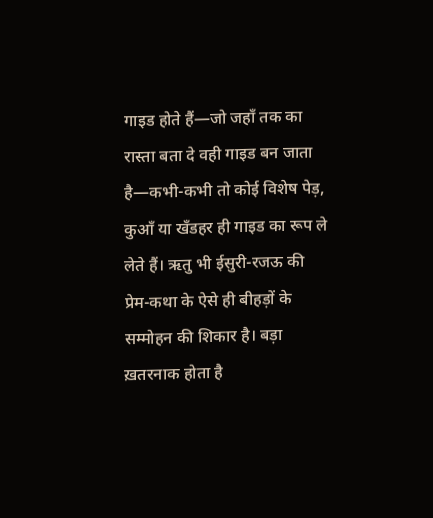गाइड होते हैं—जो जहाँ तक का रास्ता बता दे वही गाइड बन जाता है—कभी-कभी तो कोई विशेष पेड़, कुआँ या खँडहर ही गाइड का रूप ले लेते हैं। ऋतु भी ईसुरी-रजऊ की प्रेम-कथा के ऐसे ही बीहड़ों के सम्मोहन की शिकार है। बड़ा ख़तरनाक होता है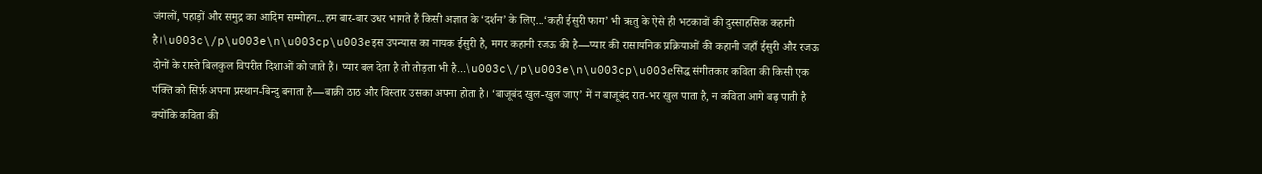जंगलों, पहाड़ों और समुद्र का आदिम सम्मोहन...हम बार-बार उधर भागते हैं किसी अज्ञात के ‘दर्शन’ के लिए...‘कही ईसुरी फाग’ भी ऋतु के ऐसे ही भटकावों की दुस्साहसिक कहानी है।\u003c\/p\u003e\n\u003cp\u003eइस उपन्यास का नायक ईसुरी है, मगर कहानी रजऊ की है—प्यार की रासायनिक प्रक्रियाओं की कहानी जहाँ ईसुरी और रजऊ दोनों के रास्ते बिलकुल विपरीत दिशाओं को जाते हैं। प्यार बल देता है तो तोड़ता भी है...\u003c\/p\u003e\n\u003cp\u003eसिद्ध संगीतकार कविता की किसी एक पंक्ति को सिर्फ़ अपना प्रस्थान-बिन्दु बनाता है—बाक़ी ठाठ और विस्तार उसका अपना होता है। ‘बाजूबंद खुल-खुल जाए’ में न बाजूबंद रात-भर खुल पाता है, न कविता आगे बढ़ पाती है क्योंकि कविता की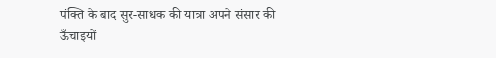पंक्ति के बाद सुर-साधक की यात्रा अपने संसार की ऊँचाइयों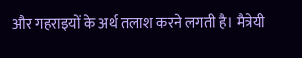और गहराइयों के अर्थ तलाश करने लगती है। मैत्रेयी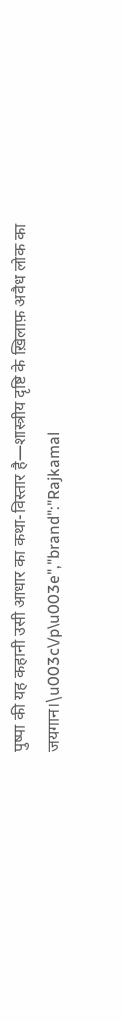पुष्पा की यह कहानी उसी आधार का कथा-विस्तार है—शास्त्रीय दृष्टि के ख़िलाफ़ अवैध लोक का जयगान।\u003c\/p\u003e","brand":"Rajkamal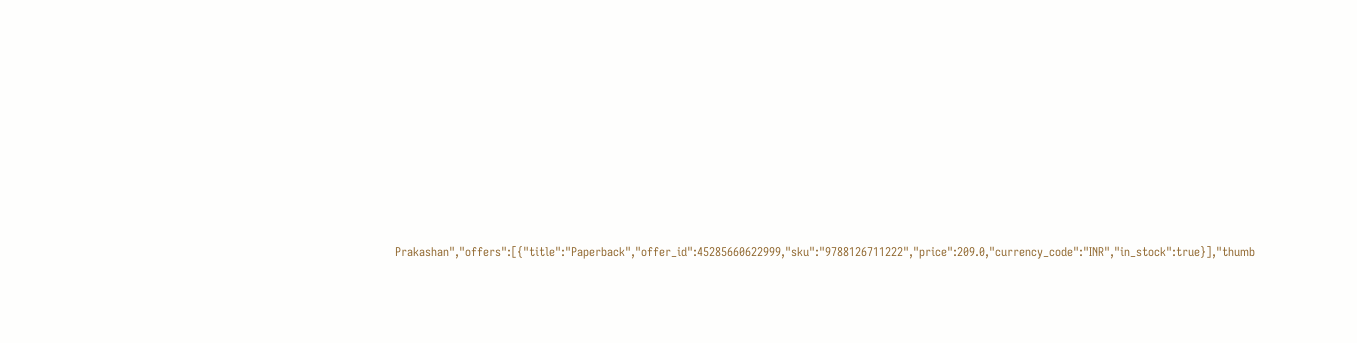Prakashan","offers":[{"title":"Paperback","offer_id":45285660622999,"sku":"9788126711222","price":209.0,"currency_code":"INR","in_stock":true}],"thumb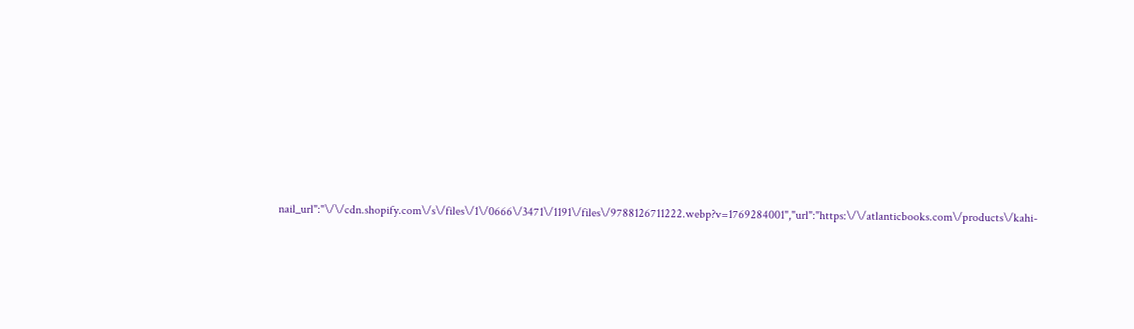nail_url":"\/\/cdn.shopify.com\/s\/files\/1\/0666\/3471\/1191\/files\/9788126711222.webp?v=1769284001","url":"https:\/\/atlanticbooks.com\/products\/kahi-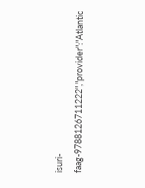isuri-faag-9788126711222","provider":"Atlantic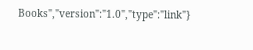Books","version":"1.0","type":"link"}